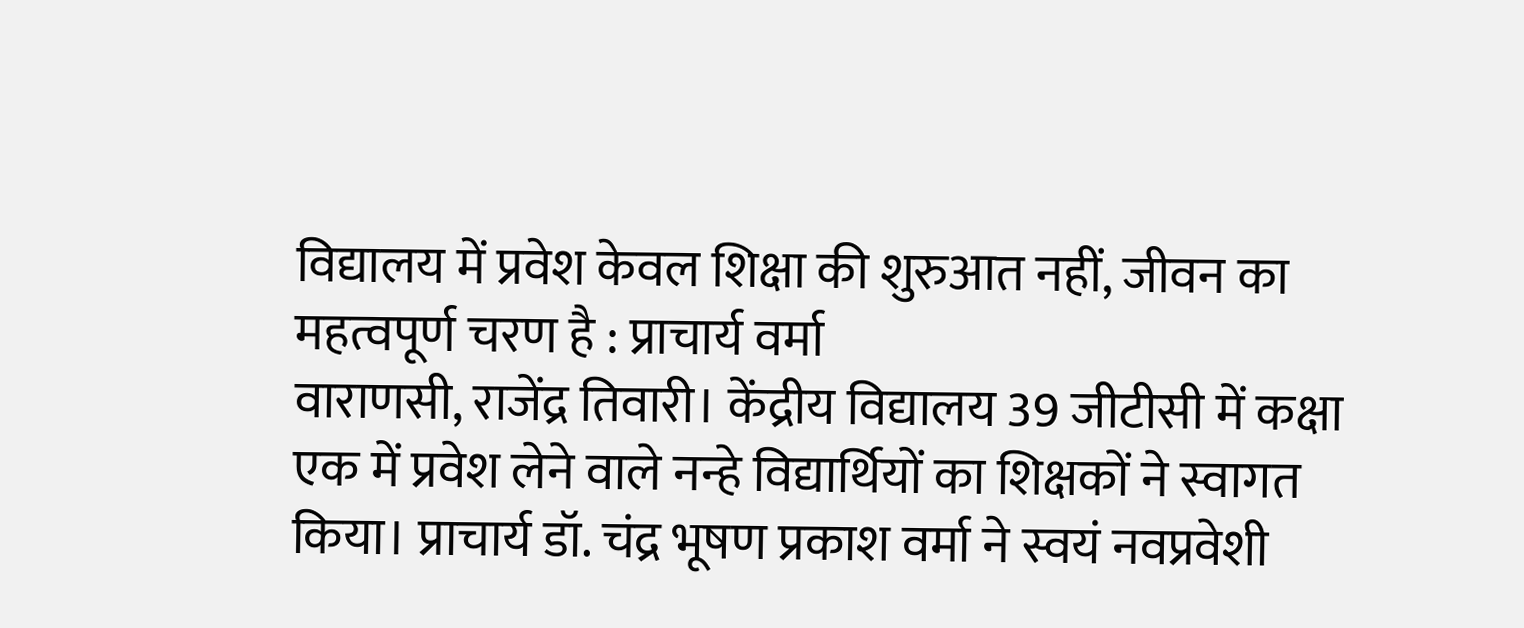विद्यालय में प्रवेश केवल शिक्षा की शुरुआत नहीं, जीवन का महत्वपूर्ण चरण है : प्राचार्य वर्मा
वाराणसी, राजेंद्र तिवारी। केंद्रीय विद्यालय 39 जीटीसी में कक्षा एक में प्रवेश लेने वाले नन्हे विद्यार्थियों का शिक्षकों ने स्वागत किया। प्राचार्य डॉ. चंद्र भूषण प्रकाश वर्मा ने स्वयं नवप्रवेशी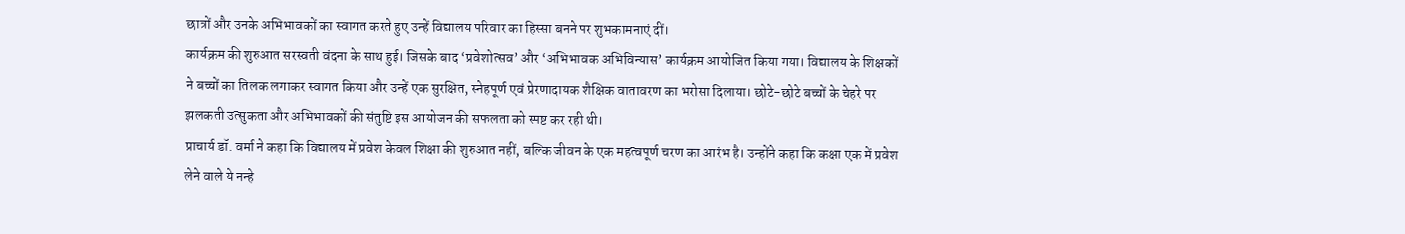छात्रों और उनके अभिभावकों का स्वागत करते हुए उन्हें विद्यालय परिवार का हिस्सा बनने पर शुभकामनाएं दीं।
कार्यक्रम की शुरुआत सरस्वती वंदना के साथ हुई। जिसके बाद ‘प्रवेशोत्सव’ और ‘अभिभावक अभिविन्यास’ कार्यक्रम आयोजित किया गया। विद्यालय के शिक्षकों ने बच्चों का तिलक लगाकर स्वागत किया और उन्हें एक सुरक्षित, स्नेहपूर्ण एवं प्रेरणादायक शैक्षिक वातावरण का भरोसा दिलाया। छोटे-छोटे बच्चों के चेहरे पर झलकती उत्सुकता और अभिभावकों की संतुष्टि इस आयोजन की सफलता को स्पष्ट कर रही थी।
प्राचार्य डॉ. वर्मा ने कहा कि विद्यालय में प्रवेश केवल शिक्षा की शुरुआत नहीं, बल्कि जीवन के एक महत्वपूर्ण चरण का आरंभ है। उन्होंने कहा कि कक्षा एक में प्रवेश लेने वाले ये नन्हे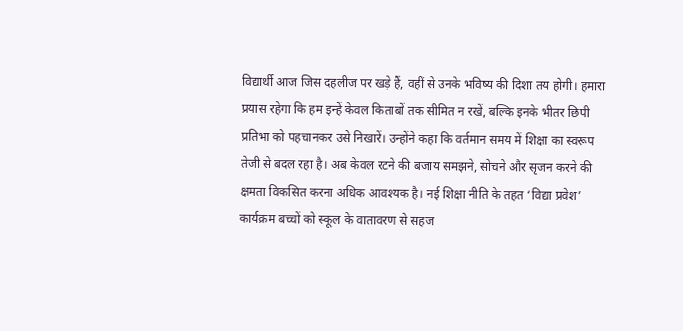विद्यार्थी आज जिस दहलीज पर खड़े हैं, वहीं से उनके भविष्य की दिशा तय होगी। हमारा प्रयास रहेगा कि हम इन्हें केवल किताबों तक सीमित न रखें, बल्कि इनके भीतर छिपी प्रतिभा को पहचानकर उसे निखारें। उन्होंने कहा कि वर्तमान समय में शिक्षा का स्वरूप तेजी से बदल रहा है। अब केवल रटने की बजाय समझने, सोचने और सृजन करने की क्षमता विकसित करना अधिक आवश्यक है। नई शिक्षा नीति के तहत ‘विद्या प्रवेश’ कार्यक्रम बच्चों को स्कूल के वातावरण से सहज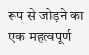रूप से जोड़ने का एक महत्वपूर्ण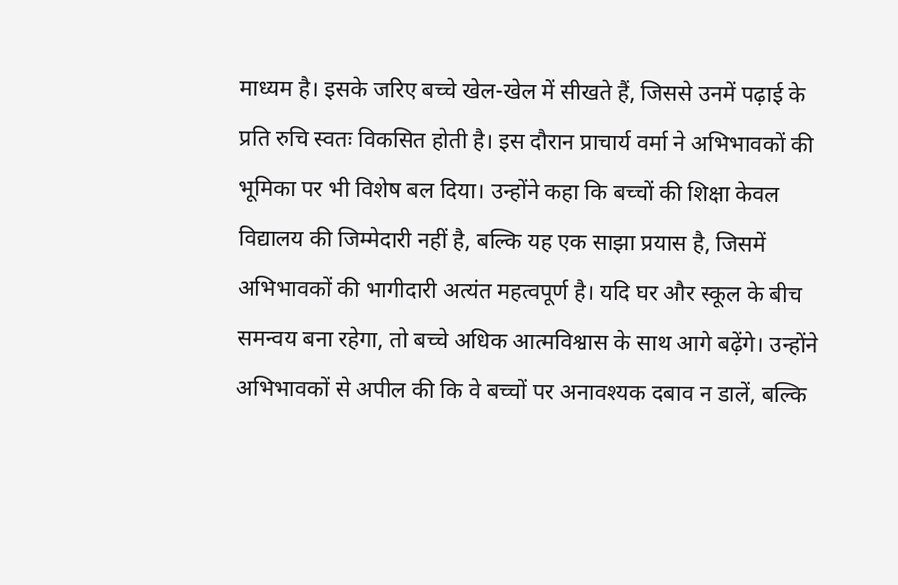माध्यम है। इसके जरिए बच्चे खेल-खेल में सीखते हैं, जिससे उनमें पढ़ाई के प्रति रुचि स्वतः विकसित होती है। इस दौरान प्राचार्य वर्मा ने अभिभावकों की भूमिका पर भी विशेष बल दिया। उन्होंने कहा कि बच्चों की शिक्षा केवल विद्यालय की जिम्मेदारी नहीं है, बल्कि यह एक साझा प्रयास है, जिसमें अभिभावकों की भागीदारी अत्यंत महत्वपूर्ण है। यदि घर और स्कूल के बीच समन्वय बना रहेगा, तो बच्चे अधिक आत्मविश्वास के साथ आगे बढ़ेंगे। उन्होंने अभिभावकों से अपील की कि वे बच्चों पर अनावश्यक दबाव न डालें, बल्कि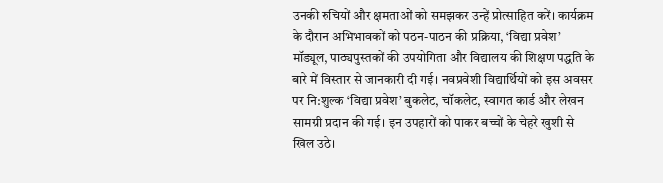उनकी रुचियों और क्षमताओं को समझकर उन्हें प्रोत्साहित करें। कार्यक्रम के दौरान अभिभावकों को पठन-पाठन की प्रक्रिया, ‘विद्या प्रवेश’ मॉड्यूल, पाठ्यपुस्तकों की उपयोगिता और विद्यालय की शिक्षण पद्धति के बारे में विस्तार से जानकारी दी गई। नवप्रवेशी विद्यार्थियों को इस अवसर पर नि:शुल्क ‘विद्या प्रवेश’ बुकलेट, चॉकलेट, स्वागत कार्ड और लेखन सामग्री प्रदान की गई। इन उपहारों को पाकर बच्चों के चेहरे खुशी से खिल उठे।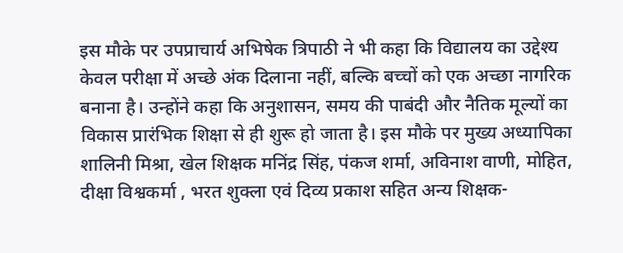इस मौके पर उपप्राचार्य अभिषेक त्रिपाठी ने भी कहा कि विद्यालय का उद्देश्य केवल परीक्षा में अच्छे अंक दिलाना नहीं, बल्कि बच्चों को एक अच्छा नागरिक बनाना है। उन्होंने कहा कि अनुशासन, समय की पाबंदी और नैतिक मूल्यों का विकास प्रारंभिक शिक्षा से ही शुरू हो जाता है। इस मौके पर मुख्य अध्यापिका शालिनी मिश्रा, खेल शिक्षक मनिंद्र सिंह, पंकज शर्मा, अविनाश वाणी, मोहित, दीक्षा विश्वकर्मा , भरत शुक्ला एवं दिव्य प्रकाश सहित अन्य शिक्षक-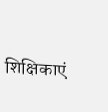शिक्षिकाएं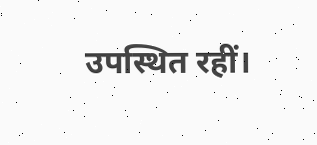उपस्थित रहीं।